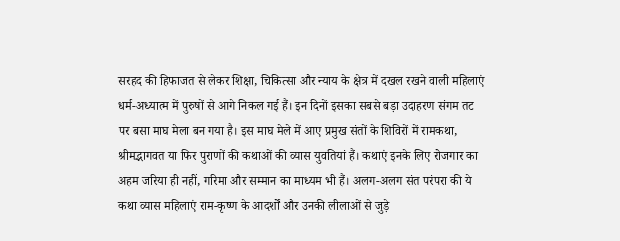सरहद की हिफाजत से लेकर शिक्षा, चिकित्सा और न्याय के क्षेत्र में दखल रखने वाली महिलाएं धर्म-अध्यात्म में पुरुषों से आगे निकल गई हैं। इन दिनों इसका सबसे बड़ा उदाहरण संगम तट पर बसा माघ मेला बन गया है। इस माघ मेले में आए प्रमुख संतों के शिविरों में रामकथा, श्रीमद्भागवत या फिर पुराणों की कथाओं की व्यास युवतियां हैं। कथाएं इनके लिए रोजगार का अहम जरिया ही नहीं, गरिमा और सम्मान का माध्यम भी हैं। अलग-अलग संत परंपरा की ये कथा व्यास महिलाएं राम-कृष्ण के आदर्शों और उनकी लीलाओं से जुड़े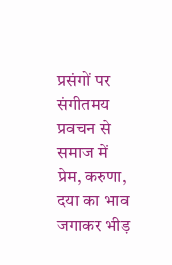प्रसंगों पर संगीतमय प्रवचन से समाज में प्रेम, करुणा, दया का भाव जगाकर भीड़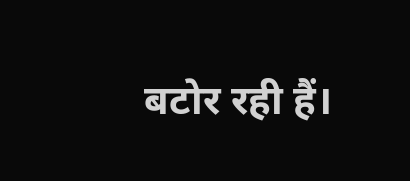बटोर रही हैं।